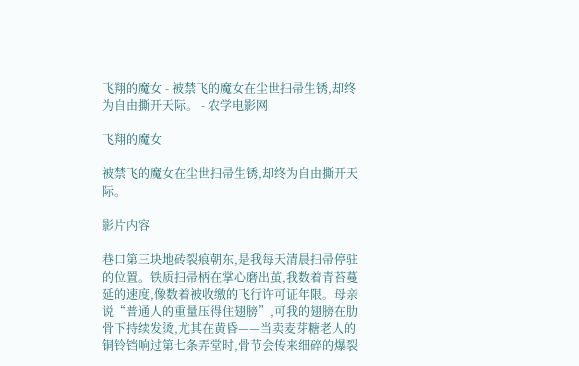飞翔的魔女 - 被禁飞的魔女在尘世扫帚生锈,却终为自由撕开天际。 - 农学电影网

飞翔的魔女

被禁飞的魔女在尘世扫帚生锈,却终为自由撕开天际。

影片内容

巷口第三块地砖裂痕朝东,是我每天清晨扫帚停驻的位置。铁质扫帚柄在掌心磨出茧,我数着青苔蔓延的速度,像数着被收缴的飞行许可证年限。母亲说“普通人的重量压得住翅膀”,可我的翅膀在肋骨下持续发烫,尤其在黄昏——当卖麦芽糖老人的铜铃铛响过第七条弄堂时,骨节会传来细碎的爆裂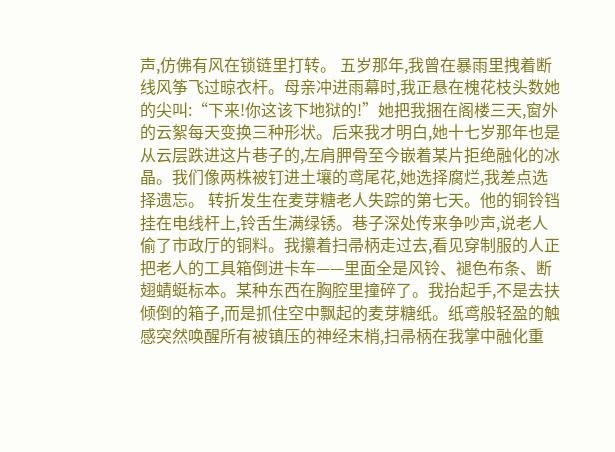声,仿佛有风在锁链里打转。 五岁那年,我曾在暴雨里拽着断线风筝飞过晾衣杆。母亲冲进雨幕时,我正悬在槐花枝头数她的尖叫:“下来!你这该下地狱的!”她把我捆在阁楼三天,窗外的云絮每天变换三种形状。后来我才明白,她十七岁那年也是从云层跌进这片巷子的,左肩胛骨至今嵌着某片拒绝融化的冰晶。我们像两株被钉进土壤的鸢尾花,她选择腐烂,我差点选择遗忘。 转折发生在麦芽糖老人失踪的第七天。他的铜铃铛挂在电线杆上,铃舌生满绿锈。巷子深处传来争吵声,说老人偷了市政厅的铜料。我攥着扫帚柄走过去,看见穿制服的人正把老人的工具箱倒进卡车——里面全是风铃、褪色布条、断翅蜻蜓标本。某种东西在胸腔里撞碎了。我抬起手,不是去扶倾倒的箱子,而是抓住空中飘起的麦芽糖纸。纸鸢般轻盈的触感突然唤醒所有被镇压的神经末梢,扫帚柄在我掌中融化重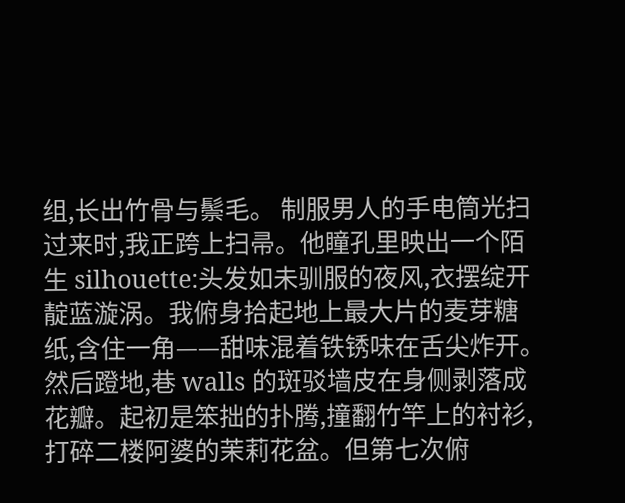组,长出竹骨与鬃毛。 制服男人的手电筒光扫过来时,我正跨上扫帚。他瞳孔里映出一个陌生 silhouette:头发如未驯服的夜风,衣摆绽开靛蓝漩涡。我俯身拾起地上最大片的麦芽糖纸,含住一角——甜味混着铁锈味在舌尖炸开。然后蹬地,巷 walls 的斑驳墙皮在身侧剥落成花瓣。起初是笨拙的扑腾,撞翻竹竿上的衬衫,打碎二楼阿婆的茉莉花盆。但第七次俯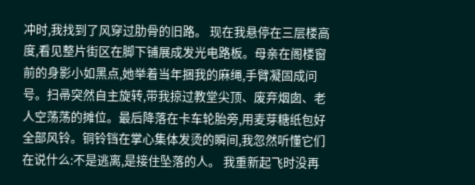冲时,我找到了风穿过肋骨的旧路。 现在我悬停在三层楼高度,看见整片街区在脚下铺展成发光电路板。母亲在阁楼窗前的身影小如黑点,她举着当年捆我的麻绳,手臂凝固成问号。扫帚突然自主旋转,带我掠过教堂尖顶、废弃烟囱、老人空荡荡的摊位。最后降落在卡车轮胎旁,用麦芽糖纸包好全部风铃。铜铃铛在掌心集体发烫的瞬间,我忽然听懂它们在说什么:不是逃离,是接住坠落的人。 我重新起飞时没再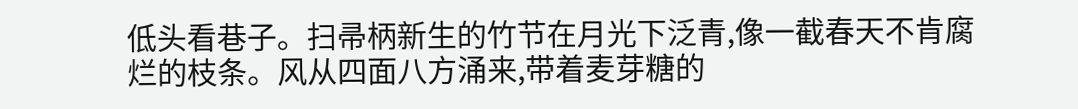低头看巷子。扫帚柄新生的竹节在月光下泛青,像一截春天不肯腐烂的枝条。风从四面八方涌来,带着麦芽糖的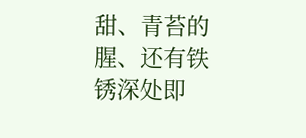甜、青苔的腥、还有铁锈深处即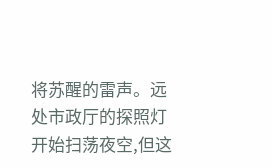将苏醒的雷声。远处市政厅的探照灯开始扫荡夜空,但这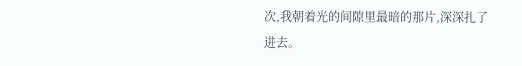次,我朝着光的间隙里最暗的那片,深深扎了进去。